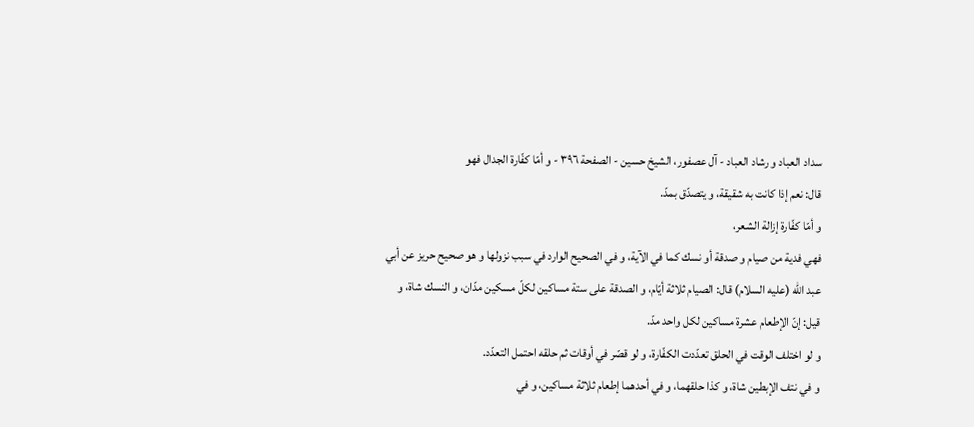سداد العباد و رشاد العباد - آل عصفور، الشيخ حسين - الصفحة ٣٩٦ - و أمّا كفّارة الجدال فهو
قال: نعم إذا كانت به شقيقة، و يتصدّق بمدّ.
و أمّا كفّارة إزالة الشعر،
فهي فدية من صيام و صدقة أو نسك كما في الآية، و في الصحيح الوارد في سبب نزولها و هو صحيح حريز عن أبي عبد اللّٰه (عليه السلام) قال: الصيام ثلاثة أيّام، و الصدقة على ستة مساكين لكلّ مسكين مدّان، و النسك شاة، و قيل: إنّ الإطعام عشرة مساكين لكل واحد مدّ.
و لو اختلف الوقت في الحلق تعدّدت الكفّارة، و لو قصّر في أوقات ثم حلقه احتمل التعدّد.
و في نتف الإبطين شاة، و كذا حلقهما، و في أحدهما إطعام ثلاثة مساكين، و في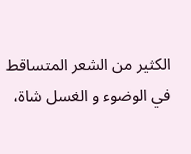الكثير من الشعر المتساقط في الوضوء و الغسل شاة،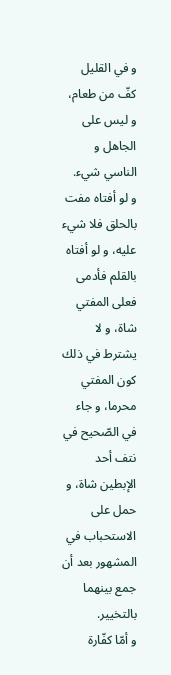و في القليل كفّ من طعام، و ليس على الجاهل و الناسي شيء.
و لو أفتاه مفت بالحلق فلا شيء عليه، و لو أفتاه بالقلم فأدمى فعلى المفتي شاة، و لا يشترط في ذلك كون المفتي محرما، و جاء في الصّحيح في نتف أحد الإبطين شاة، و حمل على الاستحباب في المشهور بعد أن جمع بينهما بالتخيير.
و أمّا كفّارة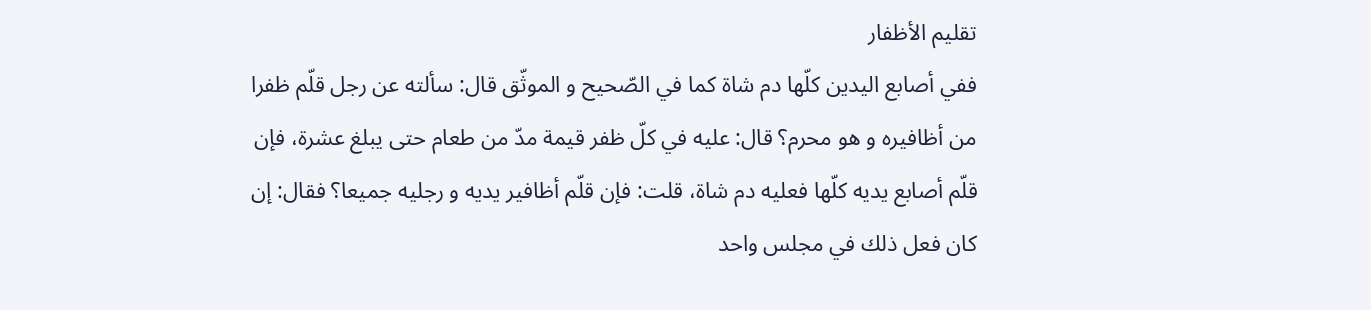تقليم الأظفار
ففي أصابع اليدين كلّها دم شاة كما في الصّحيح و الموثّق قال: سألته عن رجل قلّم ظفرا من أظافيره و هو محرم؟ قال: عليه في كلّ ظفر قيمة مدّ من طعام حتى يبلغ عشرة، فإن قلّم أصابع يديه كلّها فعليه دم شاة، قلت: فإن قلّم أظافير يديه و رجليه جميعا؟ فقال: إن كان فعل ذلك في مجلس واحد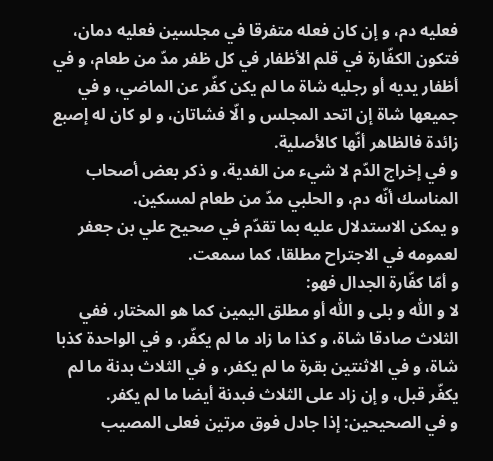فعليه دم، و إن كان فعله متفرقا في مجلسين فعليه دمان، فتكون الكفّارة في قلم الأظفار في كل ظفر مدّ من طعام، و في أظفار يديه أو رجليه شاة ما لم يكن كفّر عن الماضي، و في جميعها شاة إن اتحد المجلس و الّا فشاتان، و لو كان له إصبع زائدة فالظاهر أنّها كالأصلية.
و في إخراج الدّم لا شيء من الفدية، و ذكر بعض أصحاب المناسك أنّه دم، و الحلبي مدّ من طعام لمسكين.
و يمكن الاستدلال عليه بما تقدّم في صحيح علي بن جعفر لعمومه في الاجتراح مطلقا، كما سمعت.
و أمّا كفّارة الجدال فهو:
لا و اللّٰه و بلى و اللّٰه أو مطلق اليمين كما هو المختار، ففي الثلاث صادقا شاة، و كذا ما زاد ما لم يكفّر، و في الواحدة كذبا شاة، و في الاثنتين بقرة ما لم يكفر، و في الثلاث بدنة ما لم يكفّر قبل، و إن زاد على الثلاث فبدنة أيضا ما لم يكفر.
و في الصحيحين: إذا جادل فوق مرتين فعلى المصيب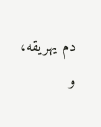دم يهريقه، و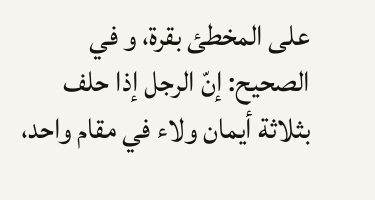على المخطئ بقرة، و في الصحيح: إنّ الرجل إذا حلف بثلاثة أيمان ولاء في مقام واحد،